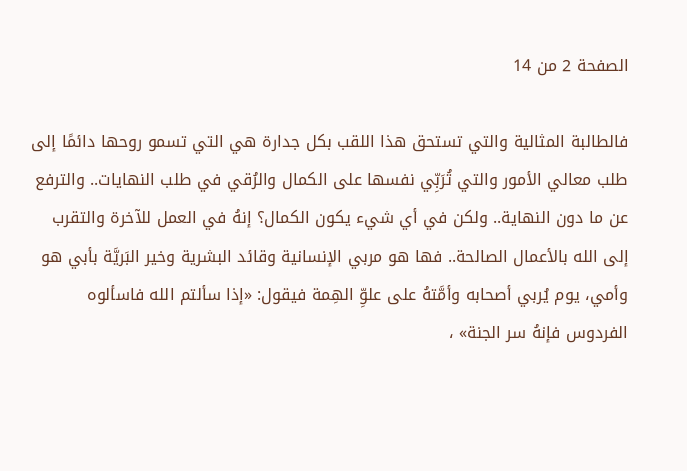الصفحة 2 من 14

فالطالبة المثالية والتي تستحق هذا اللقب بكل جدارة هي التي تسمو روحها دائمًا إلى طلب معالي الأمور والتي تُرَبِّي نفسها على الكمال والرُقي في طلب النهايات.. والترفع عن ما دون النهاية.. ولكن في أي شيء يكون الكمال؟ إنهُ في العمل للآخرة والتقرب إلى الله بالأعمال الصالحة.. فها هو مربي الإنسانية وقائد البشرية وخير البَريَّة بأبي هو وأمي، يوم يُربي أصحابه وأمَّتهُ على علوِّ الهِمة فيقول: «إذا سألتم الله فاسألوه الفردوس فإنهُ سر الجنة» ،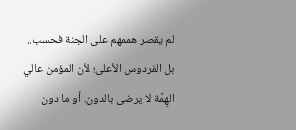لم يقصر هممهم على الجنة فحسب.. بل الفردوس الأعلى؛ لأن المؤمن عالي الهِمَّة لا يرضى بالدون. أو ما دون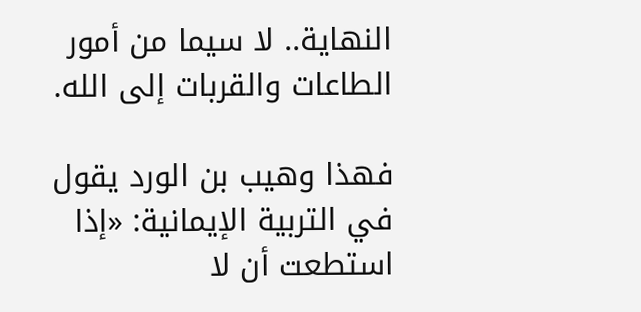النهاية.. لا سيما من أمور الطاعات والقربات إلى الله.

فهذا وهيب بن الورد يقول في التربية الإيمانية: «إذا استطعت أن لا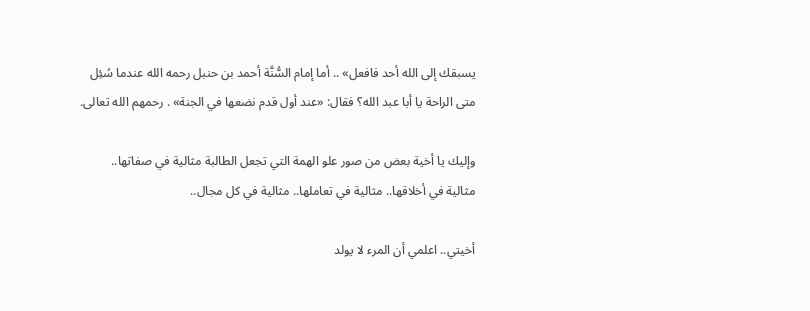يسبقك إلى الله أحد فافعل» .. أما إمام السُّنَّة أحمد بن حنبل رحمه الله عندما سُئِل متى الراحة يا أبا عبد الله؟ فقال: «عند أول قدم نضعها في الجنة» . رحمهم الله تعالى.

وإليك يا أخية بعض من صور علو الهمة التي تجعل الطالبة مثالية في صفاتها.. مثالية في أخلاقها.. مثالية في تعاملها.. مثالية في كل مجال..

أخيتي.. اعلمي أن المرء لا يولد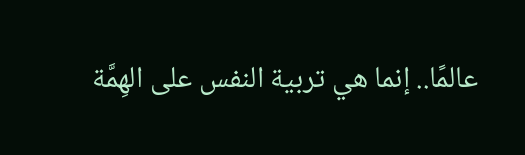عالمًا.. إنما هي تربية النفس على الهِمَّة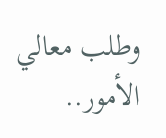وطلب معالي الأمور..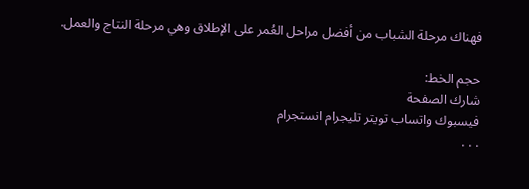فهناك مرحلة الشباب من أفضل مراحل العُمر على الإطلاق وهي مرحلة النتاج والعمل.

حجم الخط:
شارك الصفحة
فيسبوك واتساب تويتر تليجرام انستجرام
. . .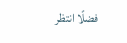فضلًا انتظر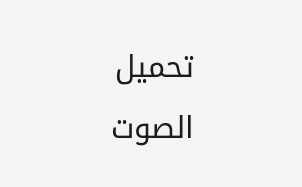تحميل الصوت